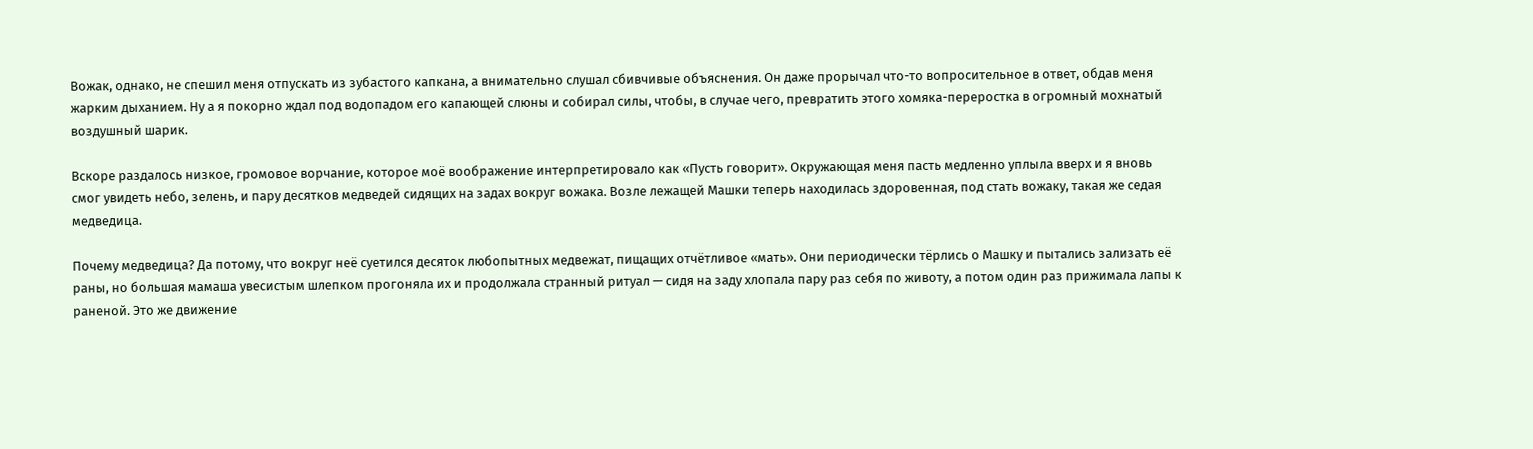Вожак, однако, не спешил меня отпускать из зубастого капкана, а внимательно слушал сбивчивые объяснения. Он даже прорычал что-то вопросительное в ответ, обдав меня жарким дыханием. Ну а я покорно ждал под водопадом его капающей слюны и собирал силы, чтобы, в случае чего, превратить этого хомяка-переростка в огромный мохнатый воздушный шарик.

Вскоре раздалось низкое, громовое ворчание, которое моё воображение интерпретировало как «Пусть говорит». Окружающая меня пасть медленно уплыла вверх и я вновь смог увидеть небо, зелень, и пару десятков медведей сидящих на задах вокруг вожака. Возле лежащей Машки теперь находилась здоровенная, под стать вожаку, такая же седая медведица.

Почему медведица? Да потому, что вокруг неё суетился десяток любопытных медвежат, пищащих отчётливое «мать». Они периодически тёрлись о Машку и пытались зализать её раны, но большая мамаша увесистым шлепком прогоняла их и продолжала странный ритуал — сидя на заду хлопала пару раз себя по животу, а потом один раз прижимала лапы к раненой. Это же движение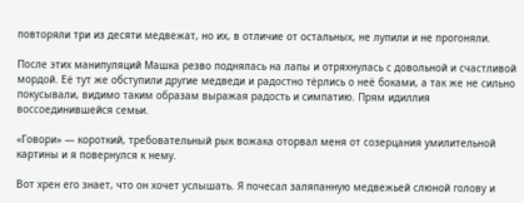повторяли три из десяти медвежат, но их, в отличие от остальных, не лупили и не прогоняли.

После этих манипуляций Машка резво поднялась на лапы и отряхнулась с довольной и счастливой мордой. Её тут же обступили другие медведи и радостно тёрлись о неё боками, а так же не сильно покусывали, видимо таким образам выражая радость и симпатию. Прям идиллия воссоединившейся семьи.

«Говори» — короткий, требовательный рык вожака оторвал меня от созерцания умилительной картины и я повернулся к нему.

Вот хрен его знает, что он хочет услышать. Я почесал заляпанную медвежьей слюной голову и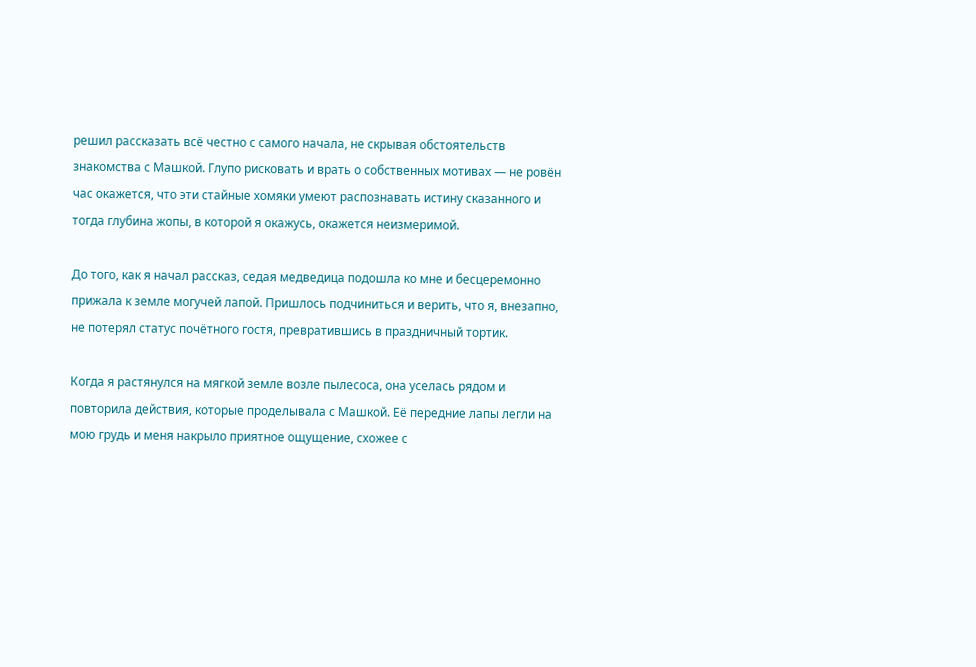решил рассказать всё честно с самого начала, не скрывая обстоятельств знакомства с Машкой. Глупо рисковать и врать о собственных мотивах — не ровён час окажется, что эти стайные хомяки умеют распознавать истину сказанного и тогда глубина жопы, в которой я окажусь, окажется неизмеримой.

До того, как я начал рассказ, седая медведица подошла ко мне и бесцеремонно прижала к земле могучей лапой. Пришлось подчиниться и верить, что я, внезапно, не потерял статус почётного гостя, превратившись в праздничный тортик.

Когда я растянулся на мягкой земле возле пылесоса, она уселась рядом и повторила действия, которые проделывала с Машкой. Её передние лапы легли на мою грудь и меня накрыло приятное ощущение, схожее с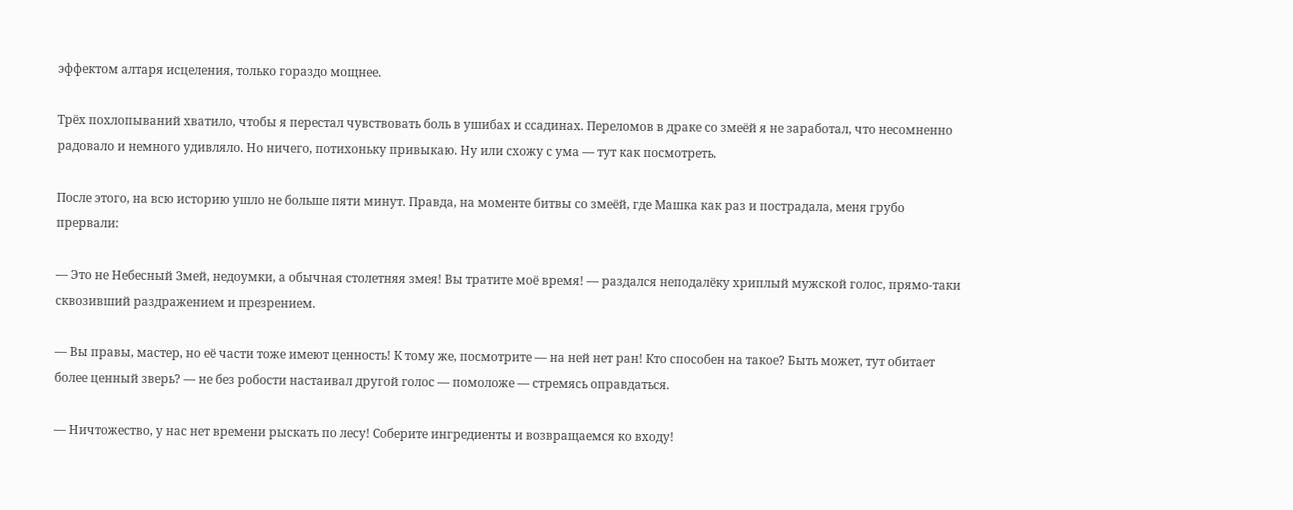эффектом алтаря исцеления, только гораздо мощнее.

Трёх похлопываний хватило, чтобы я перестал чувствовать боль в ушибах и ссадинах. Переломов в драке со змеёй я не заработал, что несомненно радовало и немного удивляло. Но ничего, потихоньку привыкаю. Ну или схожу с ума — тут как посмотреть.

После этого, на всю историю ушло не больше пяти минут. Правда, на моменте битвы со змеёй, где Машка как раз и пострадала, меня грубо прервали:

— Это не Небесный Змей, недоумки, а обычная столетняя змея! Вы тратите моё время! — раздался неподалёку хриплый мужской голос, прямо-таки сквозивший раздражением и презрением.

— Вы правы, мастер, но её части тоже имеют ценность! К тому же, посмотрите — на ней нет ран! Кто способен на такое? Быть может, тут обитает более ценный зверь? — не без робости настаивал другой голос — помоложе — стремясь оправдаться.

— Ничтожество, у нас нет времени рыскать по лесу! Соберите ингредиенты и возвращаемся ко входу!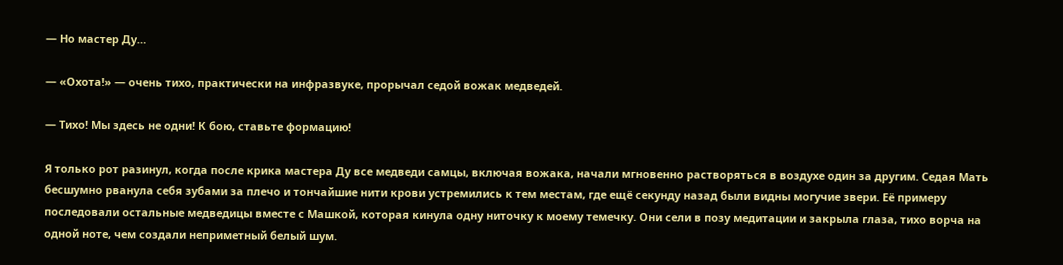— Но мастер Ду…

— «Охота!» — очень тихо, практически на инфразвуке, прорычал седой вожак медведей.

— Тихо! Мы здесь не одни! К бою, ставьте формацию!

Я только рот разинул, когда после крика мастера Ду все медведи самцы, включая вожака, начали мгновенно растворяться в воздухе один за другим. Седая Мать бесшумно рванула себя зубами за плечо и тончайшие нити крови устремились к тем местам, где ещё секунду назад были видны могучие звери. Её примеру последовали остальные медведицы вместе с Машкой, которая кинула одну ниточку к моему темечку. Они сели в позу медитации и закрыла глаза, тихо ворча на одной ноте, чем создали неприметный белый шум.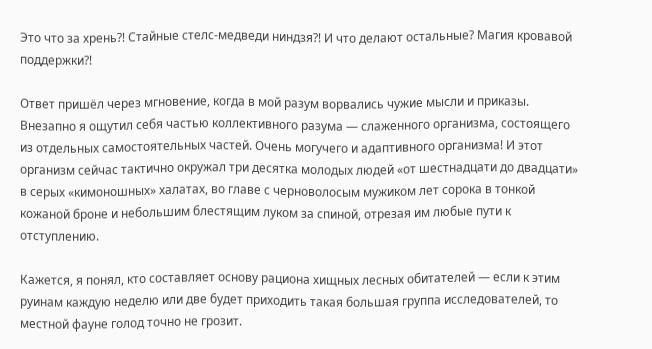Это что за хрень⁈ Стайные стелс-медведи ниндзя⁈ И что делают остальные? Магия кровавой поддержки⁈

Ответ пришёл через мгновение, когда в мой разум ворвались чужие мысли и приказы. Внезапно я ощутил себя частью коллективного разума — слаженного организма, состоящего из отдельных самостоятельных частей. Очень могучего и адаптивного организма! И этот организм сейчас тактично окружал три десятка молодых людей «от шестнадцати до двадцати» в серых «кимоношных» халатах, во главе с черноволосым мужиком лет сорока в тонкой кожаной броне и небольшим блестящим луком за спиной, отрезая им любые пути к отступлению.

Кажется, я понял, кто составляет основу рациона хищных лесных обитателей — если к этим руинам каждую неделю или две будет приходить такая большая группа исследователей, то местной фауне голод точно не грозит.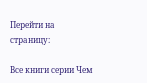Перейти на страницу:

Все книги серии Чем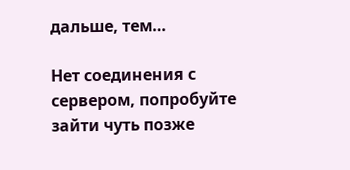дальше, тем…

Нет соединения с сервером, попробуйте зайти чуть позже